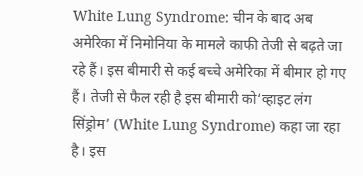White Lung Syndrome: चीन के बाद अब अमेरिका में निमोनिया के मामले काफी तेजी से बढ़ते जा रहे हैं। इस बीमारी से कई बच्चे अमेरिका में बीमार हो गए हैं। तेजी से फैल रही है इस बीमारी को‘व्हाइट लंग सिंड्रोम’ (White Lung Syndrome) कहा जा रहा है। इस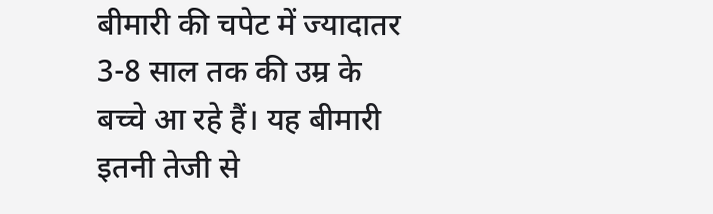बीमारी की चपेट में ज्यादातर 3-8 साल तक की उम्र के बच्चे आ रहे हैं। यह बीमारी इतनी तेजी से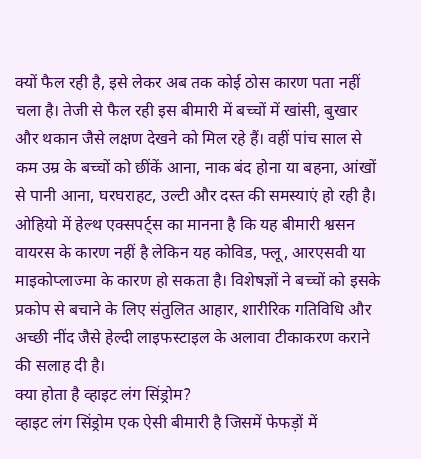क्यों फैल रही है, इसे लेकर अब तक कोई ठोस कारण पता नहीं चला है। तेजी से फैल रही इस बीमारी में बच्चों में खांसी, बुखार और थकान जैसे लक्षण देखने को मिल रहे हैं। वहीं पांच साल से कम उम्र के बच्चों को छींकें आना, नाक बंद होना या बहना, आंखों से पानी आना, घरघराहट, उल्टी और दस्त की समस्याएं हो रही है।
ओहियो में हेल्थ एक्सपर्ट्स का मानना है कि यह बीमारी श्वसन वायरस के कारण नहीं है लेकिन यह कोविड, फ्लू, आरएसवी या माइकोप्लाज्मा के कारण हो सकता है। विशेषज्ञों ने बच्चों को इसके प्रकोप से बचाने के लिए संतुलित आहार, शारीरिक गतिविधि और अच्छी नींद जैसे हेल्दी लाइफस्टाइल के अलावा टीकाकरण कराने की सलाह दी है।
क्या होता है व्हाइट लंग सिंड्रोम?
व्हाइट लंग सिंड्रोम एक ऐसी बीमारी है जिसमें फेफड़ों में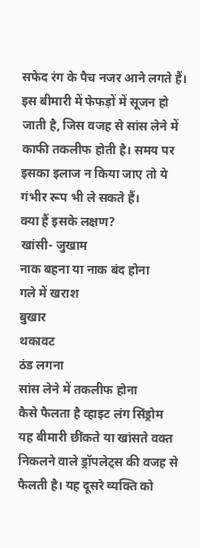सफेद रंग के पैच नजर आने लगते हैं। इस बीमारी में फेफड़ों में सूजन हो जाती है, जिस वजह से सांस लेने में काफी तकलीफ होती है। समय पर इसका इलाज न किया जाए तो ये गंभीर रूप भी ले सकते हैं।
क्या हैं इसके लक्षण?
खांसी- जुखाम
नाक बहना या नाक बंद होना
गले में खराश
बुखार
थकावट
ठंड लगना
सांस लेने में तकलीफ होना
कैसे फैलता है व्हाइट लंग सिंड्रोम
यह बीमारी छींकते या खांसते वक्त निकलने वाले ड्रॉपलेट्स की वजह से फैलती है। यह दूसरे व्यक्ति को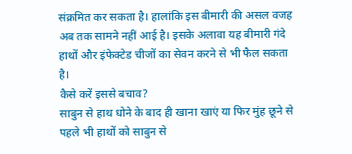संक्रमित कर सकता है। हालांकि इस बीमारी की असल वजह अब तक सामने नहीं आई है। इसके अलावा यह बीमारी गंदे हाथों और इंफेक्टेड चीजों का सेवन करने से भी फैल सकता है।
कैसे करें इससे बचाव?
साबुन से हाथ धोने के बाद ही खाना खाएं या फिर मुंह छूने से पहले भी हाथों को साबुन से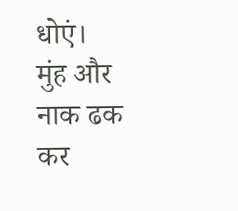धोएं।
मुंह और नाक ढक कर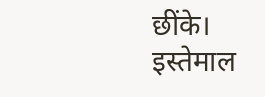छींके।
इस्तेमाल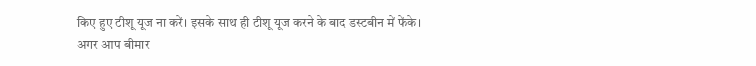किए हुए टीशू यूज ना करें। इसके साथ ही टीशू यूज करने के बाद डस्टबीन में फेंके।
अगर आप बीमार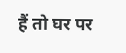हैं तो घर पर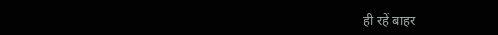ही रहें बाहर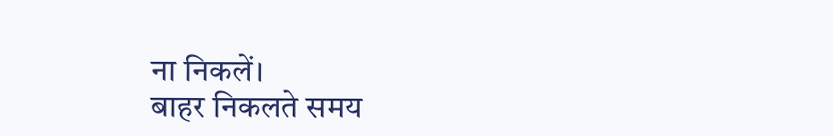ना निकलें।
बाहर निकलते समय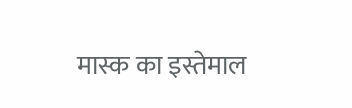मास्क का इस्तेमाल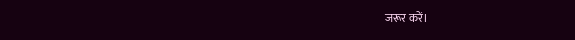जरूर करें।